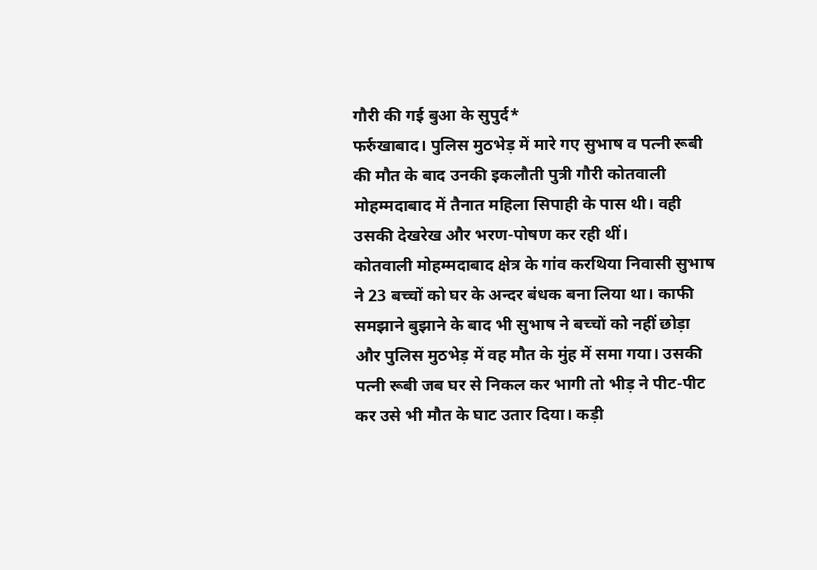गौरी की गई बुआ के सुपुर्द*
फर्रुखाबाद। पुलिस मुठभेड़ में मारे गए सुभाष व पत्नी रूबी की मौत के बाद उनकी इकलौती पुत्री गौरी कोतवाली मोहम्मदाबाद में तैनात महिला सिपाही के पास थी। वही उसकी देखरेख और भरण-पोषण कर रही थीं।
कोतवाली मोहम्मदाबाद क्षेत्र के गांव करथिया निवासी सुभाष ने 23 बच्चों को घर के अन्दर बंधक बना लिया था। काफी समझाने बुझाने के बाद भी सुभाष ने बच्चों को नहीं छोड़ा और पुलिस मुठभेड़ में वह मौत के मुंह में समा गया। उसकी पत्नी रूबी जब घर से निकल कर भागी तो भीड़ ने पीट-पीट कर उसे भी मौत के घाट उतार दिया। कड़ी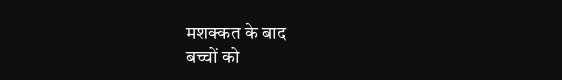मशक्कत के बाद
बच्चों को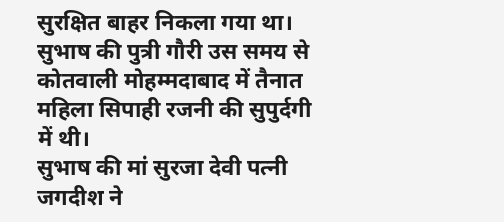सुरक्षित बाहर निकला गया था। सुभाष की पुत्री गौरी उस समय से कोतवाली मोहम्मदाबाद में तैनात महिला सिपाही रजनी की सुपुर्दगी में थी।
सुभाष की मां सुरजा देवी पत्नी जगदीश ने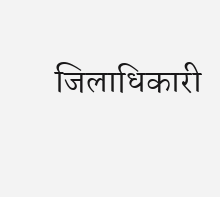जिलाधिकारी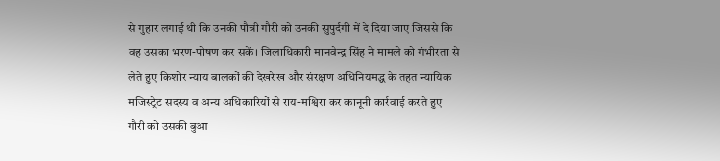से गुहार लगाई थी कि उनकी पौत्री गौरी को उनकी सुपुर्दगी में दे दिया जाए जिससे कि वह उसका भरण-पोषण कर सकें। जिलाधिकारी मानवेन्द्र सिंह ने मामले को गंभीरता से लेते हुए किशोर न्याय बालकों की देखरेख और संरक्षण अधिनियमद्ध के तहत न्यायिक मजिस्ट्रेट सदस्य व अन्य अधिकारियों से राय-मश्विरा कर कानूनी कार्रवाई करते हुए गौरी को उसकी बुआ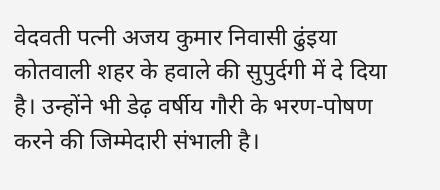वेदवती पत्नी अजय कुमार निवासी ढुंइया कोतवाली शहर के हवाले की सुपुर्दगी में दे दिया है। उन्होंने भी डेढ़ वर्षीय गौरी के भरण-पोषण करने की जिम्मेदारी संभाली है।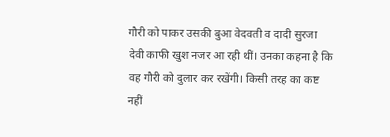गौरी को पाकर उसकी बुआ वेदवती व दादी सुरजा देवी काफी खुश नजर आ रही थीं। उनका कहना है कि वह गौरी को दुलार कर रखेंगी। किसी तरह का कष्ट नहीं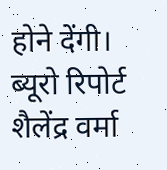होने देंगी।
ब्यूरो रिपोर्ट शैलेंद्र वर्मा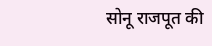सोनू राजपूत की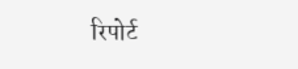रिपोर्ट